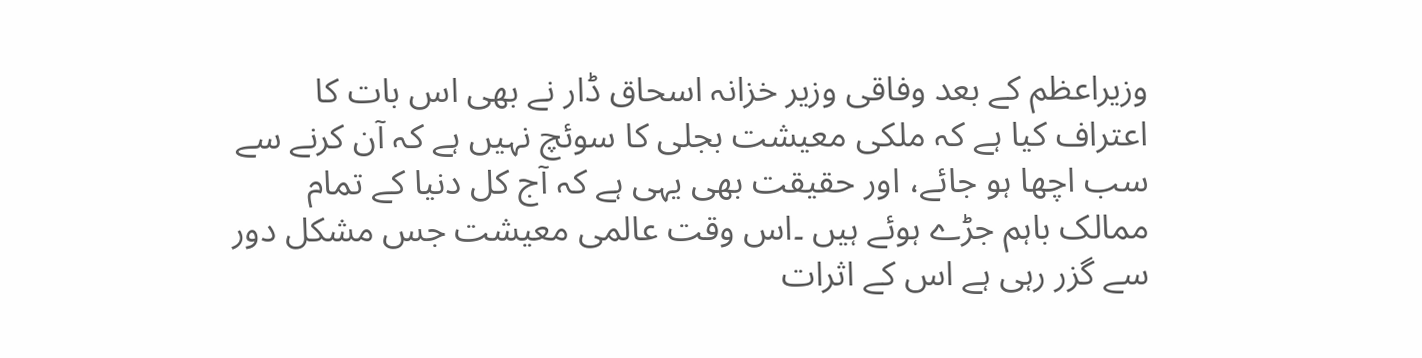وزیراعظم کے بعد وفاقی وزیر خزانہ اسحاق ڈار نے بھی اس بات کا اعتراف کیا ہے کہ ملکی معیشت بجلی کا سوئچ نہیں ہے کہ آن کرنے سے سب اچھا ہو جائے، اور حقیقت بھی یہی ہے کہ آج کل دنیا کے تمام ممالک باہم جڑے ہوئے ہیں ۔اس وقت عالمی معیشت جس مشکل دور سے گزر رہی ہے اس کے اثرات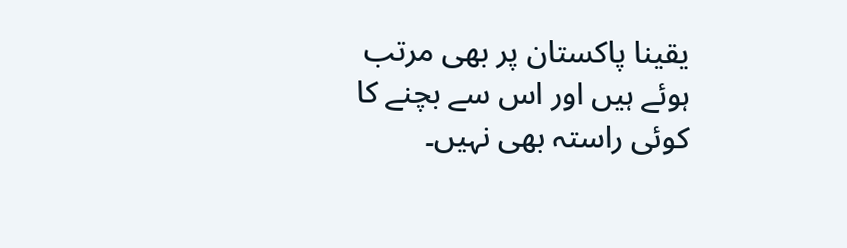یقینا پاکستان پر بھی مرتب ہوئے ہیں اور اس سے بچنے کا کوئی راستہ بھی نہیں۔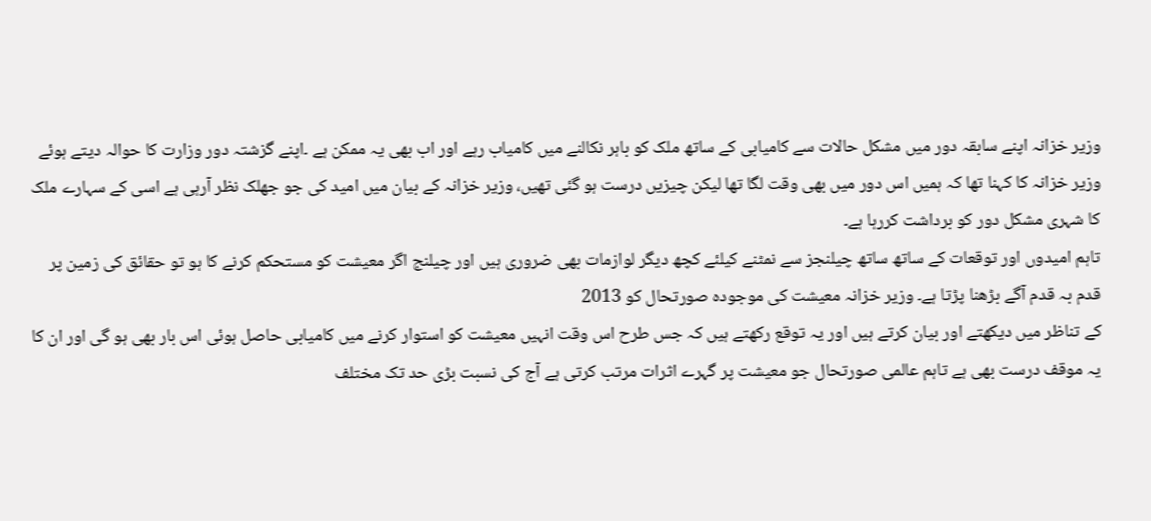وزیر خزانہ اپنے سابقہ دور میں مشکل حالات سے کامیابی کے ساتھ ملک کو باہر نکالنے میں کامیاب رہے اور اب بھی یہ ممکن ہے ۔اپنے گزشتہ دور وزارت کا حوالہ دیتے ہوئے وزیر خزانہ کا کہنا تھا کہ ہمیں اس دور میں بھی وقت لگا تھا لیکن چیزیں درست ہو گئی تھیں، وزیر خزانہ کے بیان میں امید کی جو جھلک نظر آرہی ہے اسی کے سہارے ملک کا شہری مشکل دور کو برداشت کررہا ہے۔
تاہم امیدوں اور توقعات کے ساتھ ساتھ چیلنجز سے نمٹنے کیلئے کچھ دیگر لوازمات بھی ضروری ہیں اور چیلنج اگر معیشت کو مستحکم کرنے کا ہو تو حقائق کی زمین پر قدم بہ قدم آگے بڑھنا پڑتا ہے۔ وزیر خزانہ معیشت کی موجودہ صورتحال کو 2013
کے تناظر میں دیکھتے اور بیان کرتے ہیں اور یہ توقع رکھتے ہیں کہ جس طرح اس وقت انہیں معیشت کو استوار کرنے میں کامیابی حاصل ہوئی اس بار بھی ہو گی اور ان کا یہ موقف درست بھی ہے تاہم عالمی صورتحال جو معیشت پر گہرے اثرات مرتب کرتی ہے آج کی نسبت بڑی حد تک مختلف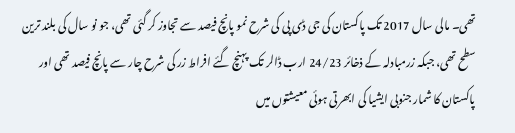تھی۔ مالی سال 2017 تک پاکستان کی جی ڈی پی کی شرح نمو پانچ فیصد سے تجاوز کر گئی تھی، جو نو سال کی بلند ترین سطح تھی، جبکہ زرمبادلہ کے ذخائر 24/23 ارب ڈالر تک پہنچ گئے افراط زر کی شرح چار سے پانچ فیصد تھی اور پاکستان کا شمار جنوبی ایشیا کی ابھرتی ہوئی معیشتوں میں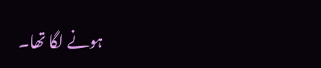ہونے لگا تھا۔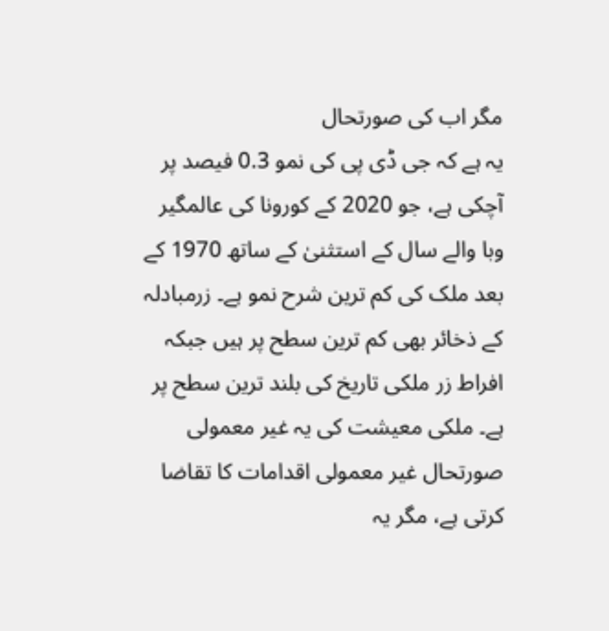مگر اب کی صورتحال
یہ ہے کہ جی ڈی پی کی نمو 0.3 فیصد پر آچکی ہے، جو 2020 کے کورونا کی عالمگیر وبا والے سال کے استثنیٰ کے ساتھ 1970 کے بعد ملک کی کم ترین شرح نمو ہے۔ زرمبادلہ کے ذخائر بھی کم ترین سطح پر ہیں جبکہ افراط زر ملکی تاریخ کی بلند ترین سطح پر ہے۔ ملکی معیشت کی یہ غیر معمولی صورتحال غیر معمولی اقدامات کا تقاضا کرتی ہے، مگر یہ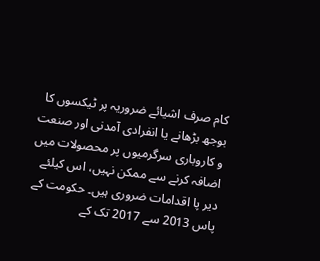کام صرف اشیائے ضروریہ پر ٹیکسوں کا بوجھ بڑھانے یا انفرادی آمدنی اور صنعت و کاروباری سرگرمیوں پر محصولات میں اضافہ کرنے سے ممکن نہیں، اس کیلئے دیر پا اقدامات ضروری ہیں۔ حکومت کے پاس 2013 سے 2017 تک کے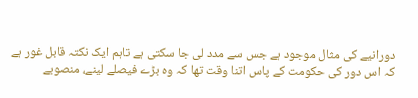دورانیے کی مثال موجود ہے جس سے مدد لی جا سکتی ہے تاہم ایک نکتہ قابل غور ہے کہ اس دور کی حکومت کے پاس اتنا وقت تھا کہ وہ بڑے فیصلے لینے، منصوبے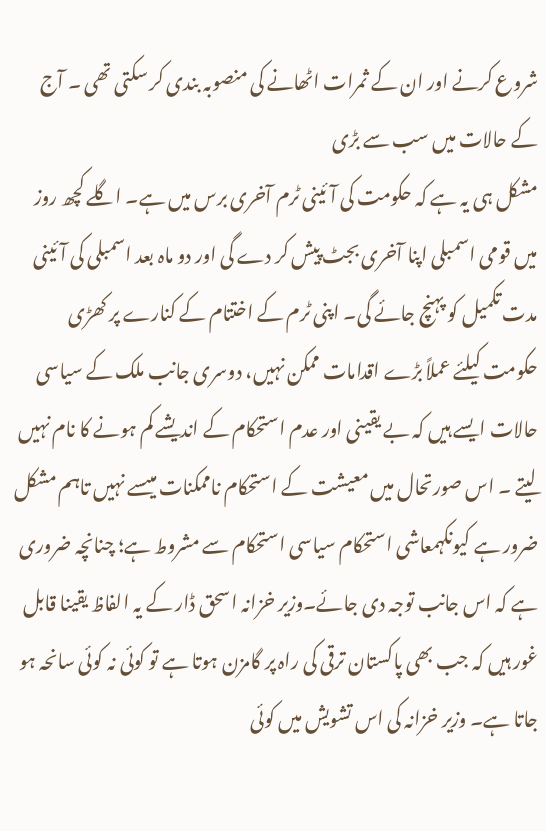شروع کرنے اور ان کے ثمرات اٹھانے کی منصوبہ بندی کر سکتی تھی ۔ آج کے حالات میں سب سے بڑی
مشکل ہی یہ ہے کہ حکومت کی آئینی ٹرم آخری برس میں ہے۔ اگلے کچھ روز میں قومی اسمبلی اپنا آخری بجٹ پیش کر دے گی اور دو ماہ بعد اسمبلی کی آئینی مدت تکمیل کو پہنچ جائے گی۔ اپنی ٹرم کے اختتام کے کنارے پر کھڑی حکومت کیلئے عملاً بڑے اقدامات ممکن نہیں، دوسری جانب ملک کے سیاسی حالات ایسے ہیں کہ بے یقینی اور عدم استحکام کے اندیشے کم ہونے کا نام نہیں لیتے ۔ اس صورتحال میں معیشت کے استحکام ناممکنات میںسے نہیں تاہم مشکل ضرور ہے کیونکہمعاشی استحکام سیاسی استحکام سے مشروط ہے؛ چنانچہ ضروری ہے کہ اس جانب توجہ دی جائے۔وزیر خزانہ اسحق ڈار کے یہ الفاظ یقینا قابل غور ہیں کہ جب بھی پاکستان ترقی کی راہ پر گامزن ہوتا ہے تو کوئی نہ کوئی سانحہ ہو جاتا ہے۔ وزیر خزانہ کی اس تشویش میں کوئی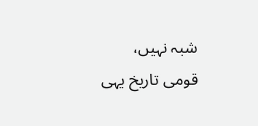شبہ نہیں، قومی تاریخ یہی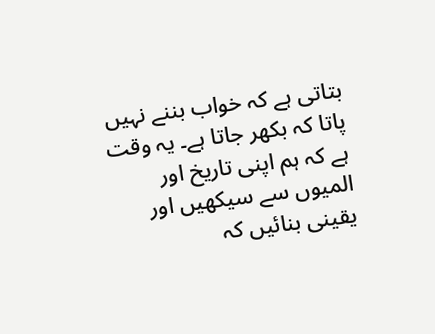بتاتی ہے کہ خواب بننے نہیں پاتا کہ بکھر جاتا ہے۔ یہ وقت ہے کہ ہم اپنی تاریخ اور المیوں سے سیکھیں اور یقینی بنائیں کہ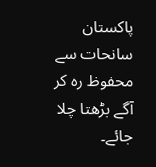پاکستان سانحات سے محفوظ رہ کر آگے بڑھتا چلا جائے۔